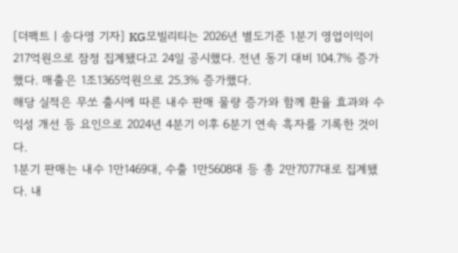[더팩트ㅣ송다영 기자] KG모빌리티는 2026년 별도기준 1분기 영업이익이 217억원으로 잠정 집계됐다고 24일 공시했다. 전년 동기 대비 104.7% 증가했다. 매출은 1조1365억원으로 25.3% 증가했다.
해당 실적은 무쏘 출시에 따른 내수 판매 물량 증가와 함께 환율 효과와 수익성 개선 등 요인으로 2024년 4분기 이후 6분기 연속 흑자를 기록한 것이다.
1분기 판매는 내수 1만1469대, 수출 1만5608대 등 총 2만7077대로 집계됐다. 내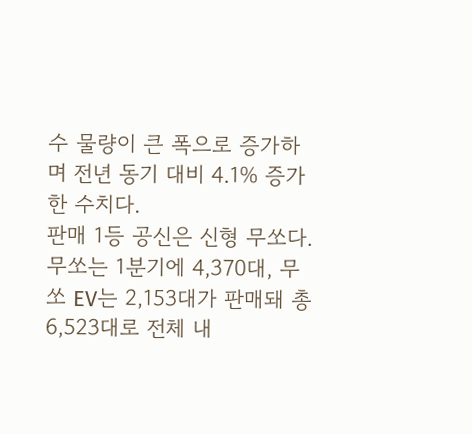수 물량이 큰 폭으로 증가하며 전년 동기 대비 4.1% 증가한 수치다.
판매 1등 공신은 신형 무쏘다. 무쏘는 1분기에 4,370대, 무쏘 EV는 2,153대가 판매돼 총 6,523대로 전체 내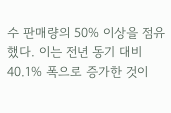수 판매량의 50% 이상을 점유했다. 이는 전년 동기 대비 40.1% 폭으로 증가한 것이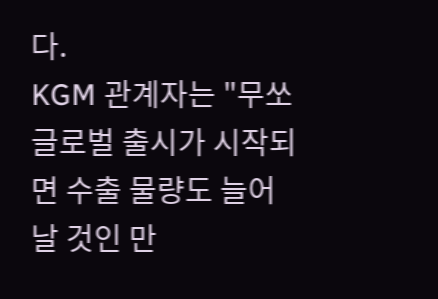다.
KGM 관계자는 "무쏘 글로벌 출시가 시작되면 수출 물량도 늘어날 것인 만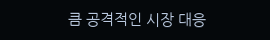큼 공격적인 시장 대응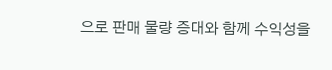으로 판매 물량 증대와 함께 수익성을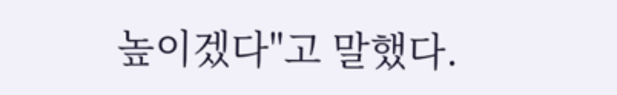높이겠다"고 말했다.